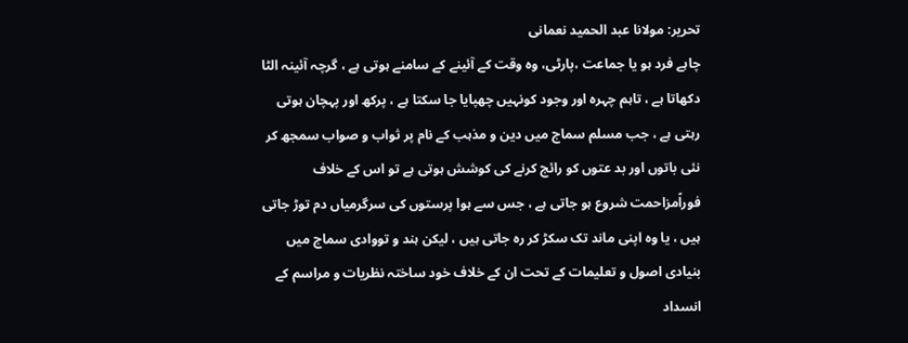تحریر: مولانا عبد الحمید نعمانی
چاہے فرد ہو یا جماعت ،پارٹی، وہ وقت کے آئینے کے سامنے ہوتی ہے ، گرچہ آئینہ الٹا دکھاتا ہے ، تاہم چہرہ اور وجود کونہیں چھپایا جا سکتا ہے ، پرکھ اور پہچان ہوتی رہتی ہے ، جب مسلم سماج میں دین و مذہب کے نام پر ثواب و صواب سمجھ کر نئی باتوں اور بد عتوں کو رائج کرنے کی کوشش ہوتی ہے تو اس کے خلاف فوراًمزاحمت شروع ہو جاتی ہے ، جس سے ہوا پرستوں کی سرگرمیاں دم توڑ جاتی ہیں ، یا وہ اپنی ماند تک سکڑ کر رہ جاتی ہیں ، لیکن ہند و تووادی سماج میں بنیادی اصول و تعلیمات کے تحت ان کے خلاف خود ساختہ نظریات و مراسم کے انسداد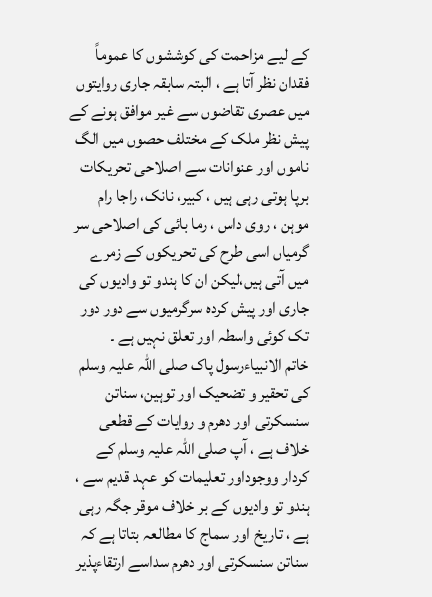کے لیے مزاحمت کی کوششوں کا عموماً فقدان نظر آتا ہے ، البتہ سابقہ جاری روایتوں میں عصری تقاضوں سے غیر موافق ہونے کے پیش نظر ملک کے مختلف حصوں میں الگ ناموں اور عنوانات سے اصلاحی تحریکات برپا ہوتی رہی ہیں ، کبیر، نانک، راجا رام موہن ، روی داس ، رما بائی کی اصلاحی سر گرمیاں اسی طرح کی تحریکوں کے زمرے میں آتی ہیں،لیکن ان کا ہندو تو وادیوں کی جاری اور پیش کردہ سرگرمیوں سے دور دور تک کوئی واسطہ اور تعلق نہیں ہے ۔
خاتم الانبیاءرسول پاک صلی اللہ علیہ وسلم کی تحقیر و تضحیک اور توہین، سناتن سنسکرتی اور دھرم و روایات کے قطعی خلاف ہے ، آپ صلی اللہ علیہ وسلم کے کردار ووجوداور تعلیمات کو عہد قدیم سے ، ہندو تو وادیوں کے بر خلاف موقر جگہ رہی ہے ، تاریخ اور سماج کا مطالعہ بتاتا ہے کہ سناتن سنسکرتی اور دھرم سداسے ارتقاءپذیر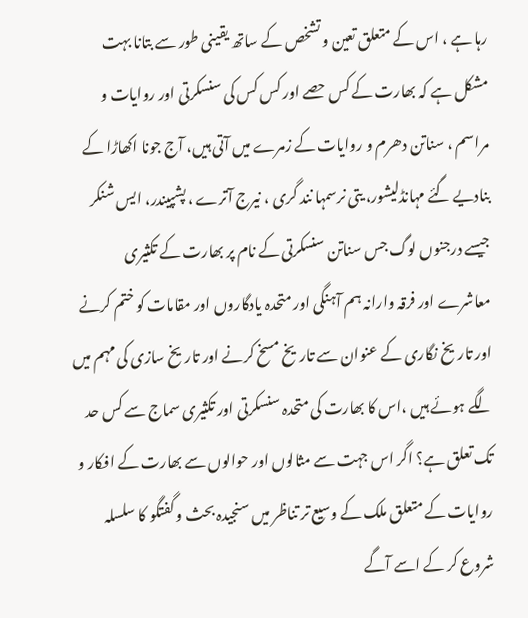رہا ہے ، اس کے متعلق تعین و تشخص کے ساتھ یقینی طور سے بتانا بہت مشکل ہے کہ بھارت کے کس حصے اور کس کس کی سنسکرتی اور روایات و مراسم ، سناتن دھرم و روایات کے زمرے میں آتی ہیں، آج جونا اکھاڑا کے بنادیے گئے مہانڈلیشور، یتی نرسمہا نند گری ، نیرج آترے ، پشپیندر، ایس شنکر جیسے درجنوں لوگ جس سناتن سنسکرتی کے نام پر بھارت کے تکثیری معاشرے اور فرقہ وارانہ ہم آہنگی اور متحدہ یادگاروں اور مقامات کو ختم کرنے اور تاریخ نگاری کے عنوان سے تاریخ مسخ کرنے اور تاریخ سازی کی مہم میں لگے ہوئے ہیں ،اس کا بھارت کی متحدہ سنسکرتی اور تکثیری سماج سے کس حد تک تعلق ہے؟ اگر اس جہت سے مثالوں اور حوالوں سے بھارت کے افکار و روایات کے متعلق ملک کے وسیع تر تناظر میں سنجیدہ بحث و گفتگو کا سلسلہ شروع کر کے اسے آگے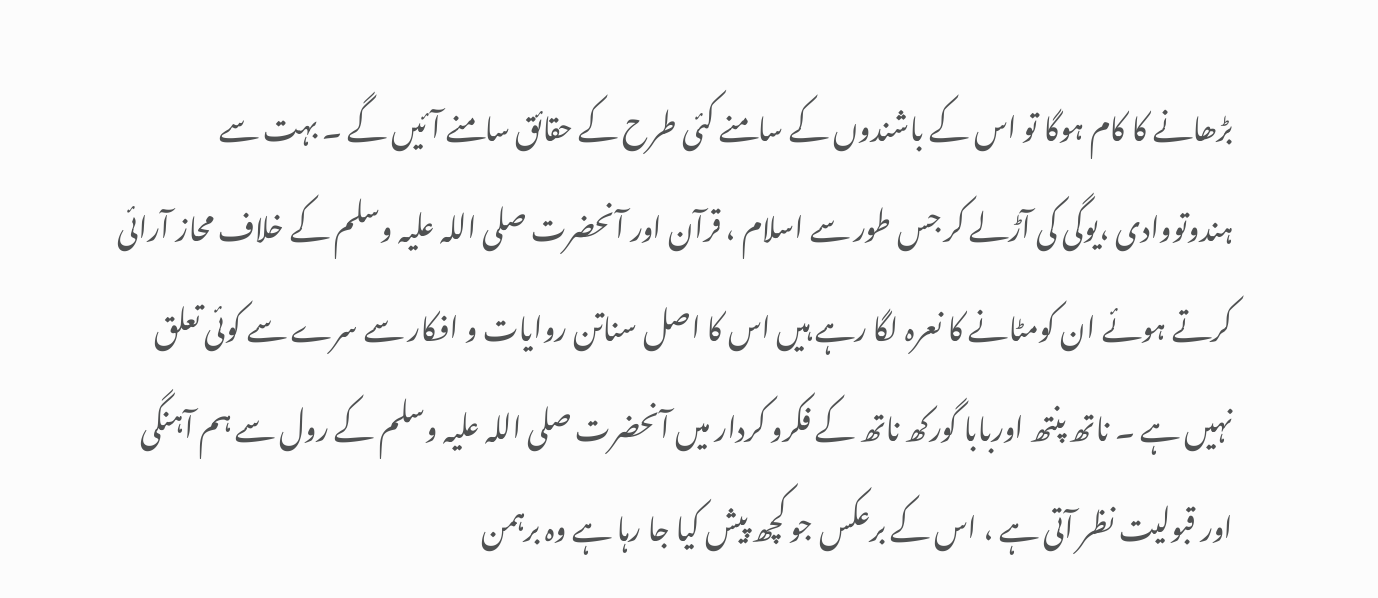بڑھانے کا کام ہوگا تو اس کے باشندوں کے سامنے کئی طرح کے حقائق سامنے آئیں گے ۔ بہت سے ہندوتووادی ،یوگی کی آڑلے کر جس طور سے اسلام ، قرآن اور آنحضرت صلی اللہ علیہ وسلم کے خلاف محاز آرائی کرتے ہوئے ان کومٹانے کا نعرہ لگا رہے ہیں اس کا اصل سناتن روایات و افکار سے سرے سے کوئی تعلق نہیں ہے ۔ ناتھ پنتھ اوربابا گورکھ ناتھ کے فکرو کردار میں آنحضرت صلی اللہ علیہ وسلم کے رول سے ہم آہنگی اور قبولیت نظر آتی ہے ، اس کے برعکس جو کچھ پیش کیا جا رہا ہے وہ برہمن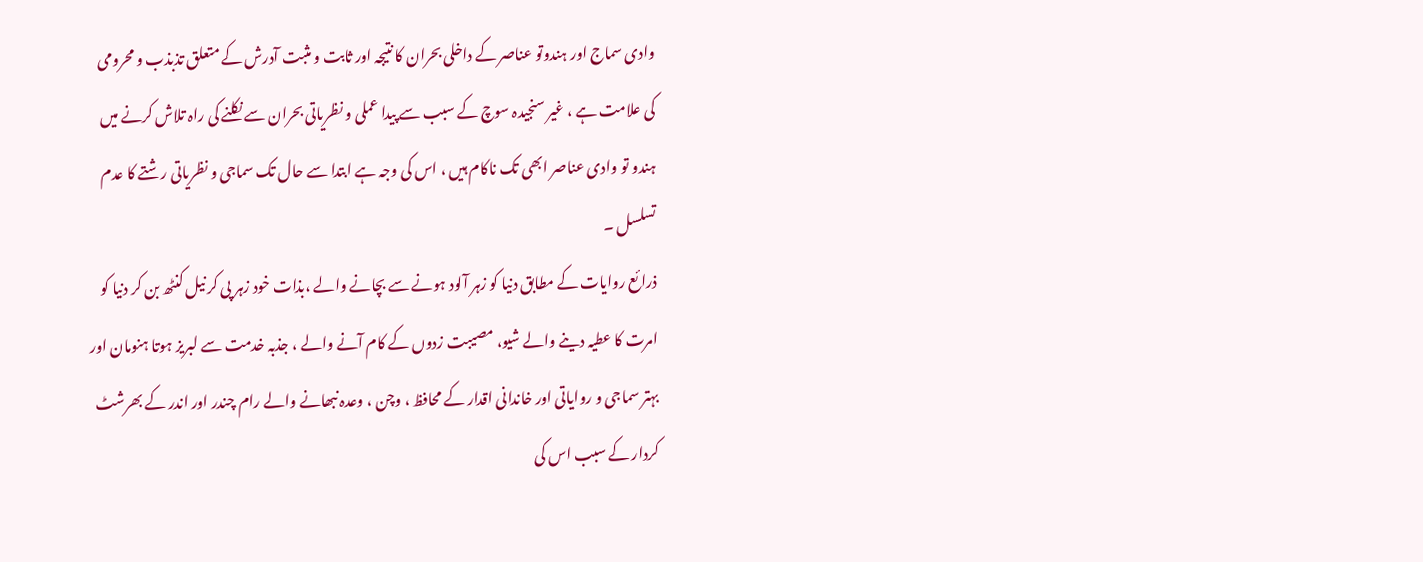وادی سماج اور ہندوتو عناصر کے داخلی بحران کا نتیجہ اور ثابت و مثبت آدرش کے متعلق تذبذب و محرومی کی علامت ہے ، غیر سنجیدہ سوچ کے سبب سے پیدا عملی و نظریاتی بحران سے نکلنے کی راہ تلاش کرنے میں ہندو تو وادی عناصر ابھی تک ناکام ہیں ، اس کی وجہ ہے ابتدا سے حال تک سماجی و نظریاتی رشتے کا عدم تسلسل ۔
ذرائع روایات کے مطابق دنیا کو زہر آلود ہونے سے بچانے والے ،بذات خود زہر پی کر نیل کنٹھ بن کر دنیا کو امرت کا عطیہ دینے والے شیو، مصیبت زدوں کے کام آنے والے ، جذبہ خدمت سے لبریز ہوتا ہنومان اور بہتر سماجی و روایاتی اور خاندانی اقدار کے محافظ ، وچن ، وعدہ نبھانے والے رام چندر اور اندر کے بھرشٹ کردار کے سبب اس کی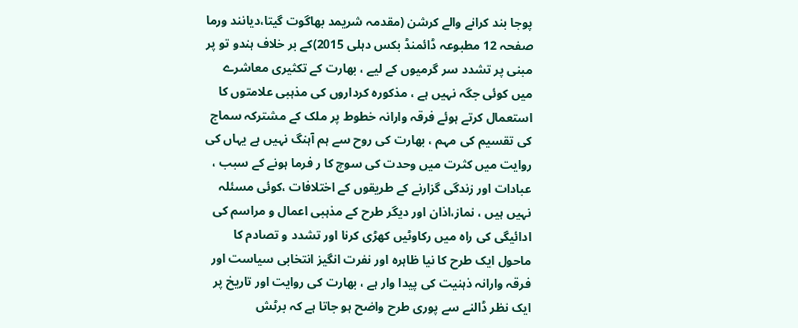پوجا بند کرانے والے کرشن (مقدمہ شریمد بھاگوت گیتا،دیانند ورما صفحہ 12 مطبوعہ ڈائمنڈ بکس دہلی 2015)کے بر خلاف ہندو تو پر مبنی پر تشدد سر گرمیوں کے لیے ، بھارت کے تکثیری معاشرے میں کوئی جگہ نہیں ہے ، مذکورہ کرداروں کی مذہبی علامتوں کا استعمال کرتے ہوئے فرقہ وارانہ خطوط پر ملک کے مشترکہ سماج کی تقسیم کی مہم ، بھارت کی روح سے ہم آہنگ نہیں ہے یہاں کی روایت میں کثرت میں وحدت کی سوچ کا ر فرما ہونے کے سبب ، عبادات اور زندگی گزارنے کے طریقوں کے اختلافات ،کوئی مسئلہ نہیں ہیں ، نماز،اذان اور دیگر طرح کے مذہبی اعمال و مراسم کی ادائیگی کی راہ میں رکاوٹیں کھڑی کرنا اور تشدد و تصادم کا ماحول ایک طرح کا نیا ظاہرہ اور نفرت انگیز انتخابی سیاست اور فرقہ وارانہ ذہنیت کی پیدا وار ہے ، بھارت کی روایت اور تاریخ پر ایک نظر ڈالنے سے پوری طرح واضح ہو جاتا ہے کہ برٹش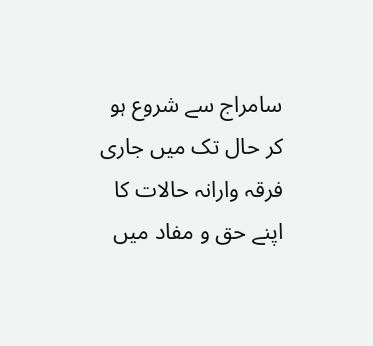سامراج سے شروع ہو کر حال تک میں جاری فرقہ وارانہ حالات کا اپنے حق و مفاد میں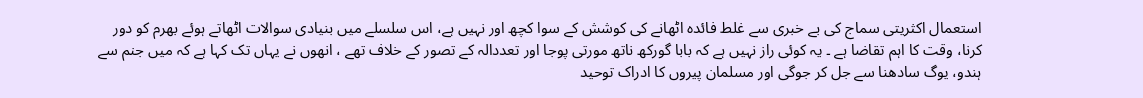استعمال اکثریتی سماج کی بے خبری سے غلط فائدہ اٹھانے کی کوشش کے سوا کچھ اور نہیں ہے، اس سلسلے میں بنیادی سوالات اٹھاتے ہوئے بھرم کو دور کرنا، وقت کا اہم تقاضا ہے ۔ یہ کوئی راز نہیں ہے کہ بابا گورکھ ناتھ مورتی پوجا اور تعددالہ کے تصور کے خلاف تھے ، انھوں نے یہاں تک کہا ہے کہ میں جنم سے ہندو، یوگ سادھنا سے جل کر جوگی اور مسلمان پیروں کا ادراک توحید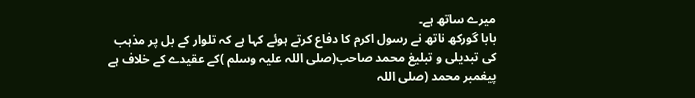میرے ساتھ ہے۔
بابا گورکھ ناتھ نے رسول اکرم کا دفاع کرتے ہوئے کہا ہے کہ تلوار کے بل پر مذہب کی تبدیلی و تبلیغ محمد صاحب(صلی اللہ علیہ وسلم )کے عقیدے کے خلاف ہے پیغمبر محمد (صلی اللہ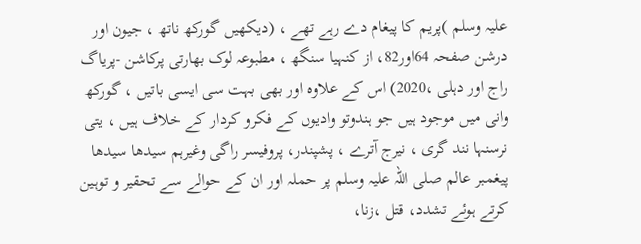علیہ وسلم )پریم کا پیغام دے رہے تھے ، (دیکھیں گورکھ ناتھ ، جیون اور درشن صفحہ 64اور82، از کنہیا سنگھ ، مطبوعہ لوک بھارتی پرکاشن -پریاگ راج اور دہلی ،2020) اس کے علاوہ اور بھی بہت سی ایسی باتیں ، گورکھ وانی میں موجود ہیں جو ہندوتو وادیوں کے فکرو کردار کے خلاف ہیں ، یتی نرسنہا نند گری ، نیرج آترے ، پشپندر، پروفیسر راگی وغیرہم سیدھا سیدھا پیغمبر عالم صلی اللہ علیہ وسلم پر حملہ اور ان کے حوالے سے تحقیر و توہین کرتے ہوئے تشدد، قتل ،زنا،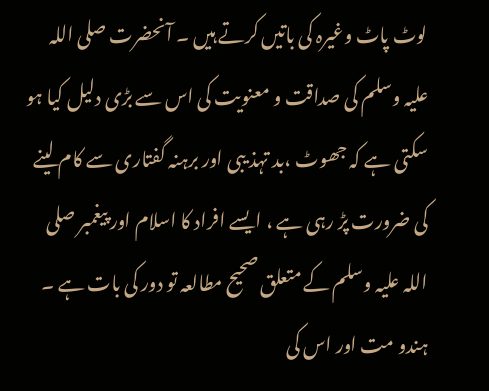لوٹ پاٹ وغیرہ کی باتیں کرتے ہیں ۔ آنحضرت صلی اللہ علیہ وسلم کی صداقت و معنویت کی اس سے بڑی دلیل کیا ہو سکتی ہے کہ جھوٹ ،بد تہذ یبی اور برہنہ گفتاری سے کام لینے کی ضرورت پڑ رہی ہے ، ایسے افراد کا اسلام اور پیغمبر صلی اللہ علیہ وسلم کے متعلق صحیح مطالعہ تو دور کی بات ہے ۔
ہندو مت اور اس کی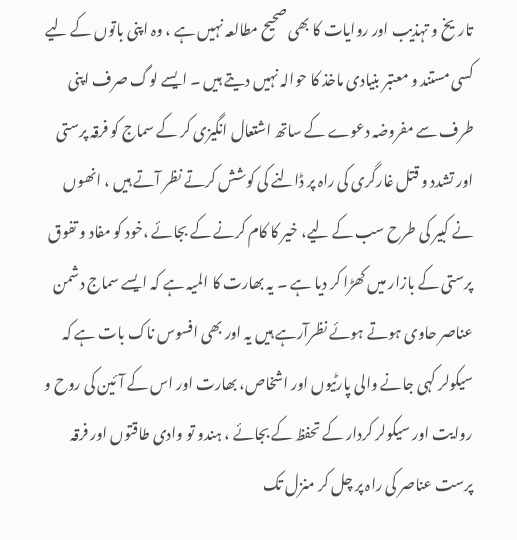تاریخ و تہذیب اور روایات کا بھی صحیح مطالعہ نہیں ہے ، وہ اپنی باتوں کے لیے کسی مستند و معتبر بنیادی ماخذ کا حوالہ نہیں دیتے ہیں ۔ ایسے لوگ صرف اپنی طرف سے مفروضہ دعوے کے ساتھ اشتعال انگیزی کر کے سماج کو فرقہ پرستی اور تشدد و قتل غارگری کی راہ پر ڈالنے کی کوشش کرتے نظر آتے ہیں ، انھوں نے کبیر کی طرح سب کے لیے، خیر کا کام کرنے کے بجائے ،خود کو مفاد و تفوق پرستی کے بازار میں کھڑا کر دیا ہے ۔ یہ بھارت کا المیہ ہے کہ ایسے سماج دشمن عناصر حاوی ہوتے ہوئے نظرآرہے ہیں یہ اور بھی افسوس ناک بات ہے کہ سیکولر کہی جانے والی پارٹیوں اور اشخاص، بھارت اور اس کے آئین کی روح و روایت اور سیکولر کردار کے تحفظ کے بجائے ، ہندو تو وادی طاقتوں اور فرقہ پرست عناصر کی راہ پر چل کر منزل تک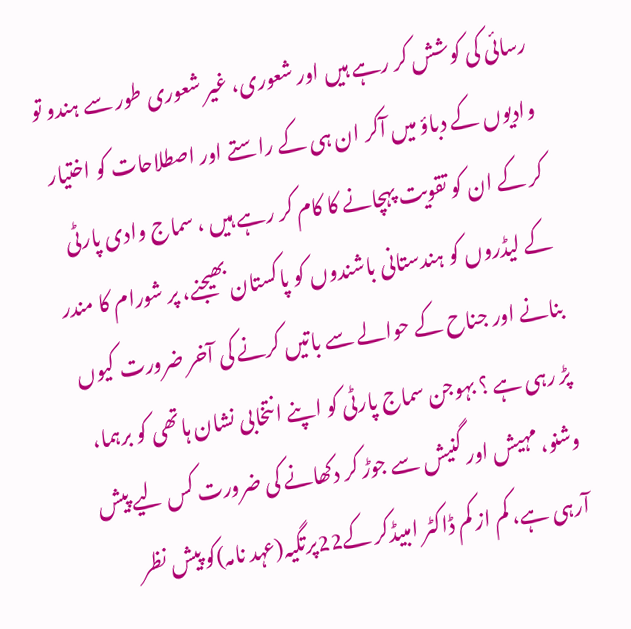رسائی کی کوشش کر رہے ہیں اور شعوری، غیر شعوری طور سے ہندو تو وادیوں کے دباؤ میں آکر ان ہی کے راستے اور اصطلاحات کو اختیار کر کے ان کو تقویت پہچانے کا کام کر رہے ہیں ، سماج وادی پارٹی کے لیڈروں کو ہندستانی باشندوں کو پاکستان بھیجنے، پر شورام کا مندر بنانے اور جناح کے حوالے سے باتیں کرنے کی آخر ضرورت کیوں پڑ رہی ہے ؟ بہوجن سماج پارٹی کو اپنے انتخابی نشان ہاتھی کو برہما، وشنو، مہیش اور گنیش سے جوڑ کر دکھانے کی ضرورت کس لیے پیش آرہی ہے، کم از کم ڈاکٹر امبیڈکر کے22پرتگیہ(عہد نامہ)کو پیش نظر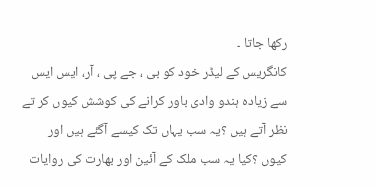رکھا جاتا ۔
کانگریس کے لیڈر خود کو بی ، جے پی ، آر، ایس ایس سے زیادہ ہندو وادی باور کرانے کی کوشش کیوں کر تے نظر آتے ہیں ؟یہ سب یہاں تک کیسے آگئے ہیں اور کیوں ؟کیا یہ سب ملک کے آئین اور بھارت کی روایات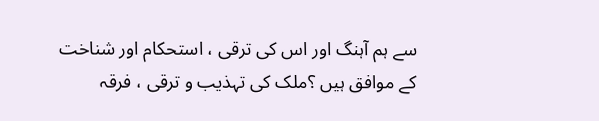سے ہم آہنگ اور اس کی ترقی ، استحکام اور شناخت کے موافق ہیں ؟ملک کی تہذیب و ترقی ، فرقہ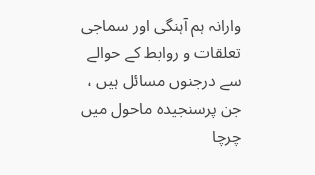وارانہ ہم آہنگی اور سماجی تعلقات و روابط کے حوالے سے درجنوں مسائل ہیں ، جن پرسنجیدہ ماحول میں چرچا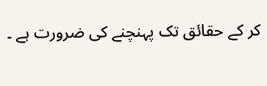کر کے حقائق تک پہنچنے کی ضرورت ہے ۔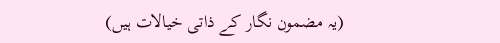(یہ مضمون نگار کے ذاتی خیالات ہیں)